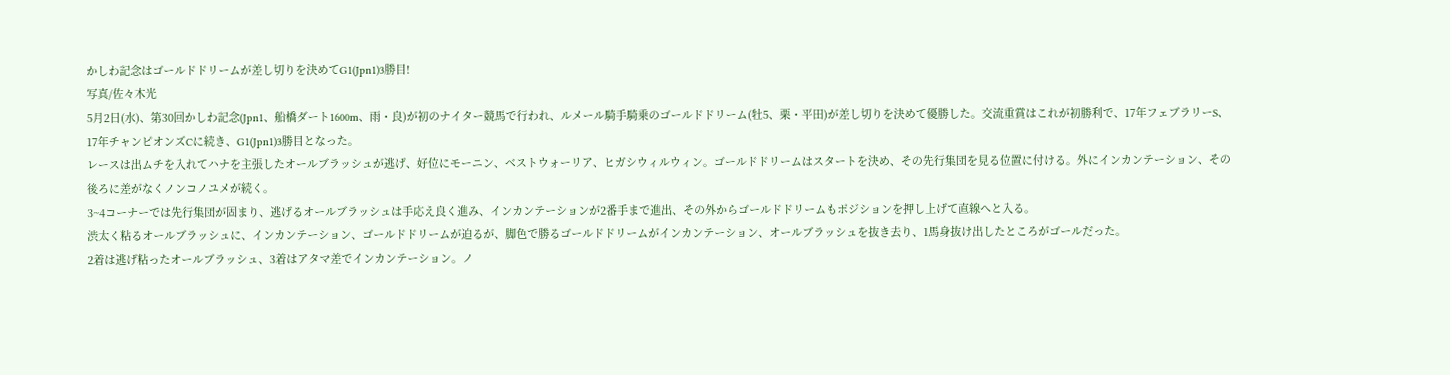かしわ記念はゴールドドリームが差し切りを決めてG1(Jpn1)3勝目!
写真/佐々木光
5月2日(水)、第30回かしわ記念(Jpn1、船橋ダート1600m、雨・良)が初のナイター競馬で行われ、ルメール騎手騎乗のゴールドドリーム(牡5、栗・平田)が差し切りを決めて優勝した。交流重賞はこれが初勝利で、17年フェブラリーS、17年チャンピオンズCに続き、G1(Jpn1)3勝目となった。
レースは出ムチを入れてハナを主張したオールブラッシュが逃げ、好位にモーニン、ベストウォーリア、ヒガシウィルウィン。ゴールドドリームはスタートを決め、その先行集団を見る位置に付ける。外にインカンテーション、その後ろに差がなくノンコノユメが続く。
3~4コーナーでは先行集団が固まり、逃げるオールブラッシュは手応え良く進み、インカンテーションが2番手まで進出、その外からゴールドドリームもポジションを押し上げて直線へと入る。
渋太く粘るオールブラッシュに、インカンテーション、ゴールドドリームが迫るが、脚色で勝るゴールドドリームがインカンテーション、オールブラッシュを抜き去り、1馬身抜け出したところがゴールだった。
2着は逃げ粘ったオールブラッシュ、3着はアタマ差でインカンテーション。ノ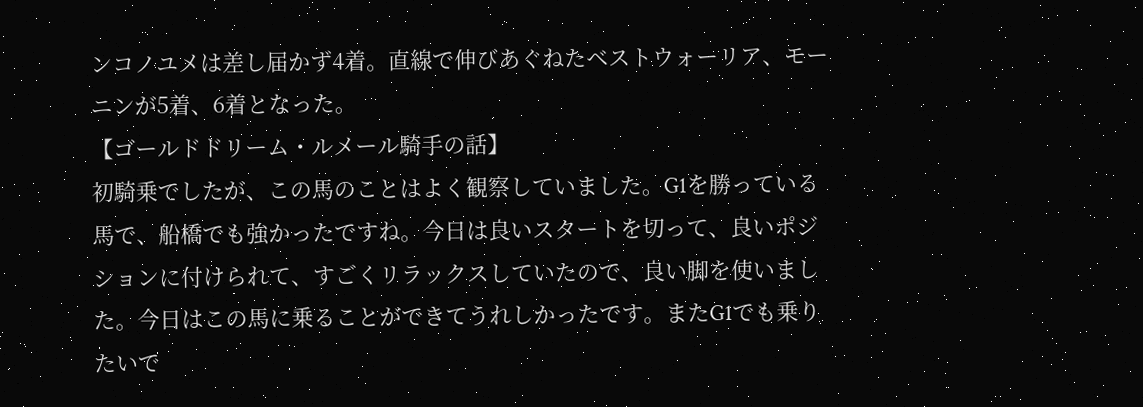ンコノユメは差し届かず4着。直線で伸びあぐねたベストウォーリア、モーニンが5着、6着となった。
【ゴールドドリーム・ルメール騎手の話】
初騎乗でしたが、この馬のことはよく観察していました。G1を勝っている馬で、船橋でも強かったですね。今日は良いスタートを切って、良いポジションに付けられて、すごくリラックスしていたので、良い脚を使いました。今日はこの馬に乗ることができてうれしかったです。またG1でも乗りたいで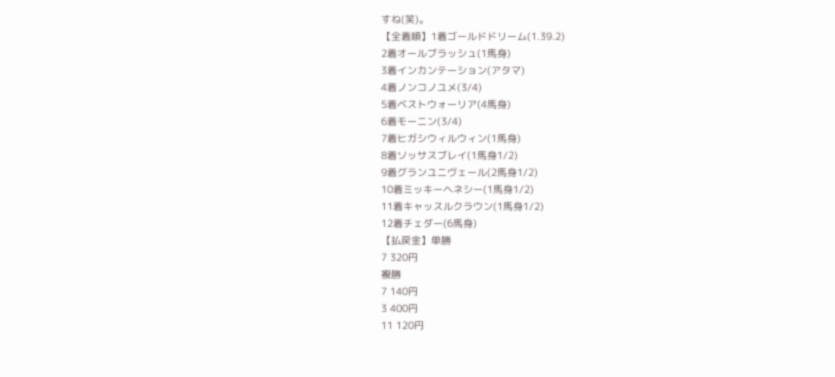すね(笑)。
【全着順】1着ゴールドドリーム(1.39.2)
2着オールブラッシュ(1馬身)
3着インカンテーション(アタマ)
4着ノンコノユメ(3/4)
5着ベストウォーリア(4馬身)
6着モーニン(3/4)
7着ヒガシウィルウィン(1馬身)
8着ソッサスブレイ(1馬身1/2)
9着グランユニヴェール(2馬身1/2)
10着ミッキーヘネシー(1馬身1/2)
11着キャッスルクラウン(1馬身1/2)
12着チェダー(6馬身)
【払戻金】単勝
7 320円
複勝
7 140円
3 400円
11 120円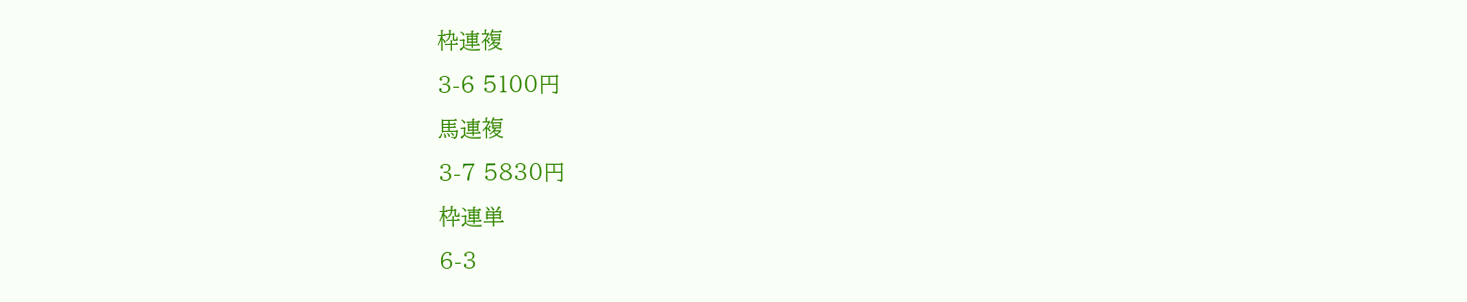枠連複
3-6 5100円
馬連複
3-7 5830円
枠連単
6-3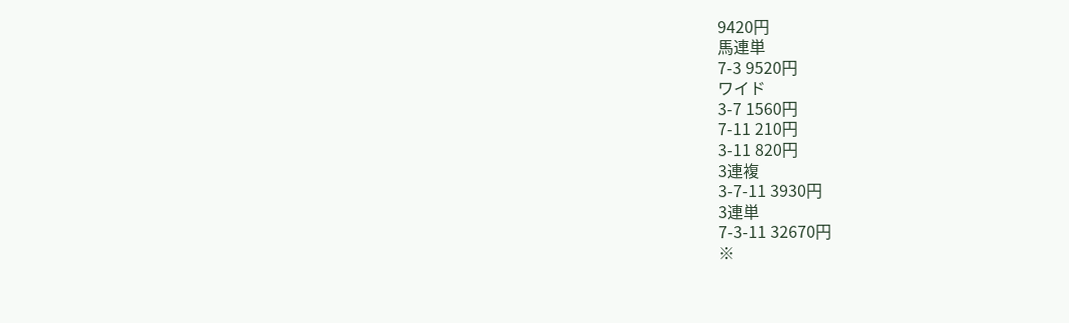9420円
馬連単
7-3 9520円
ワイド
3-7 1560円
7-11 210円
3-11 820円
3連複
3-7-11 3930円
3連単
7-3-11 32670円
※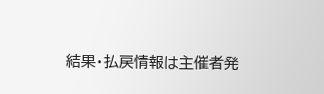結果・払戻情報は主催者発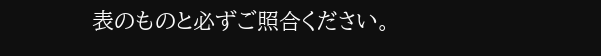表のものと必ずご照合ください。